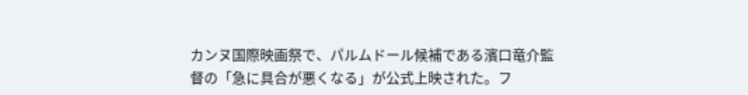カンヌ国際映画祭で、パルムドール候補である濱口竜介監督の「急に具合が悪くなる」が公式上映された。フ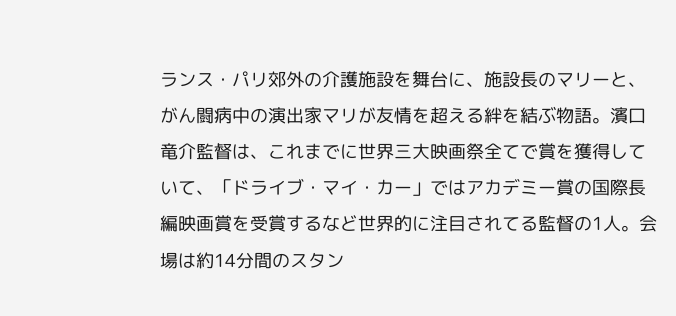ランス・パリ郊外の介護施設を舞台に、施設長のマリーと、がん闘病中の演出家マリが友情を超える絆を結ぶ物語。濱口竜介監督は、これまでに世界三大映画祭全てで賞を獲得していて、「ドライブ・マイ・カー」ではアカデミー賞の国際長編映画賞を受賞するなど世界的に注目されてる監督の1人。会場は約14分間のスタン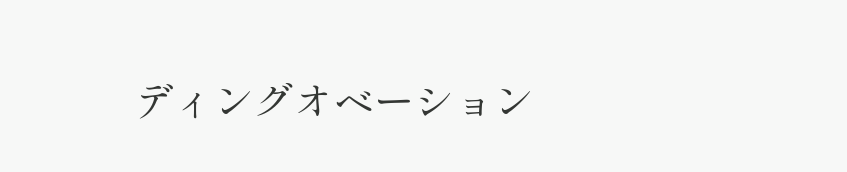ディングオベーション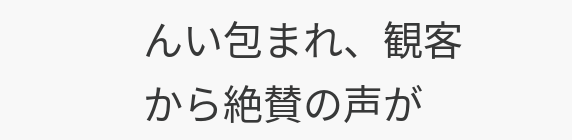んい包まれ、観客から絶賛の声が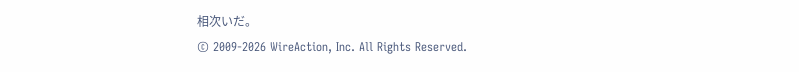相次いだ。
© 2009-2026 WireAction, Inc. All Rights Reserved.